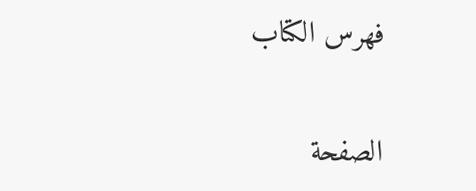فهرس الكتاب

الصفحة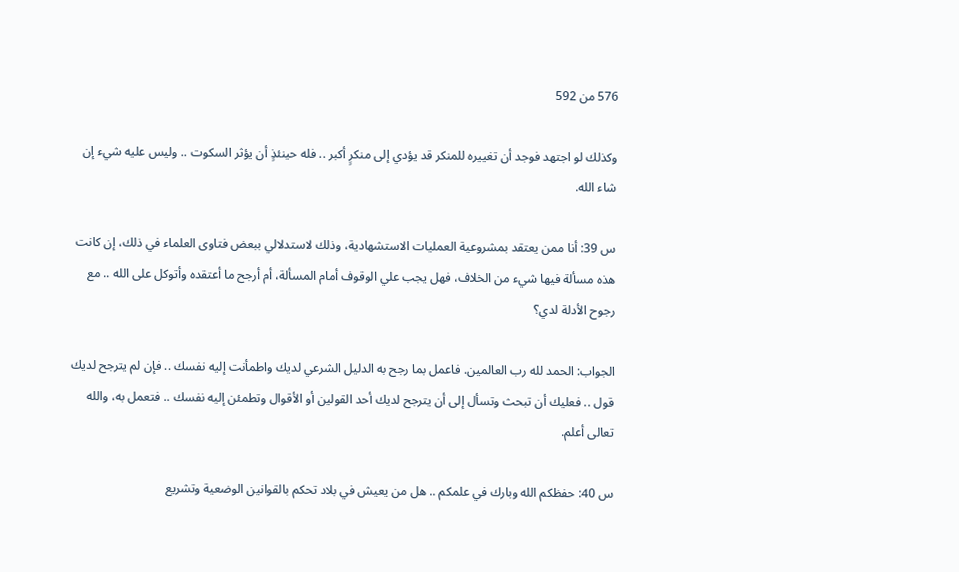576 من 592

وكذلك لو اجتهد فوجد أن تغييره للمنكر قد يؤدي إلى منكرٍ أكبر .. فله حينئذٍ أن يؤثر السكوت .. وليس عليه شيء إن شاء الله.

س 39: أنا ممن يعتقد بمشروعية العمليات الاستشهادية، وذلك لاستدلالي ببعض فتاوى العلماء في ذلك، إن كانت هذه مسألة فيها شيء من الخلاف، فهل يجب علي الوقوف أمام المسألة، أم أرجح ما أعتقده وأتوكل على الله .. مع رجوح الأدلة لدي؟

الجواب: الحمد لله رب العالمين. فاعمل بما رجح به الدليل الشرعي لديك واطمأنت إليه نفسك .. فإن لم يترجح لديك قول .. فعليك أن تبحث وتسأل إلى أن يترجح لديك أحد القولين أو الأقوال وتطمئن إليه نفسك .. فتعمل به، والله تعالى أعلم.

س 40: حفظكم الله وبارك في علمكم .. هل من يعيش في بلاد تحكم بالقوانين الوضعية وتشريع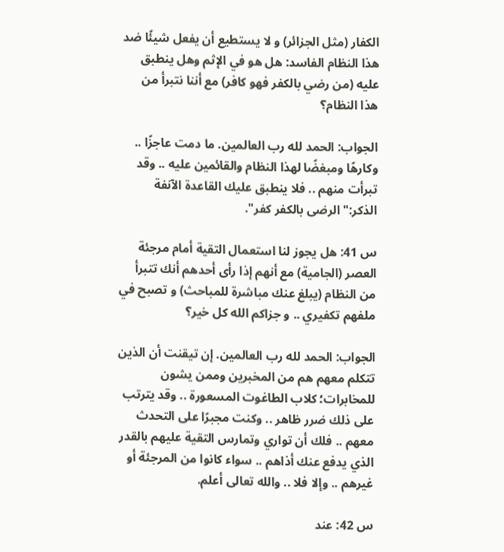الكفار (مثل الجزائر) و لا يستطيع أن يفعل شيئًا ضد هذا النظام الفاسد: هل هو في الإثم وهل ينطبق عليه (من رضي بالكفر فهو كافر) مع أننا نتبرأ من هذا النظام؟

الجواب: الحمد لله رب العالمين. ما دمت عاجزًا .. وكارهًا ومبغضًا لهذا النظام والقائمين عليه .. وقد تبرأت منهم .. فلا ينطبق عليك القاعدة الآنفة الذكر:"الرضى بالكفر كفر".

س 41: هل يجوز لنا استعمال التقية أمام مرجئة العصر (الجامية) مع أنهم إذا رأى أحدهم أنك تتبرأ من النظام (يبلغ عنك مباشرة للمباحث) و تصبح في ملفهم تكفيري .. و جزاكم الله كل خير؟

الجواب: الحمد لله رب العالمين. إن تيقنت أن الذين تتكلم معهم هم من المخبرين وممن يشون للمخابرات؛ كلاب الطاغوت المسعورة .. وقد يترتب على ذلك ضرر ظاهر .. وكنت مجبرًا على التحدث معهم .. فلك أن تواري وتمارس التقية عليهم بالقدر الذي يدفع عنك أذاهم .. سواء كانوا من المرجئة أو غيرهم .. وإلا فلا .. والله تعالى أعلم.

س 42: عند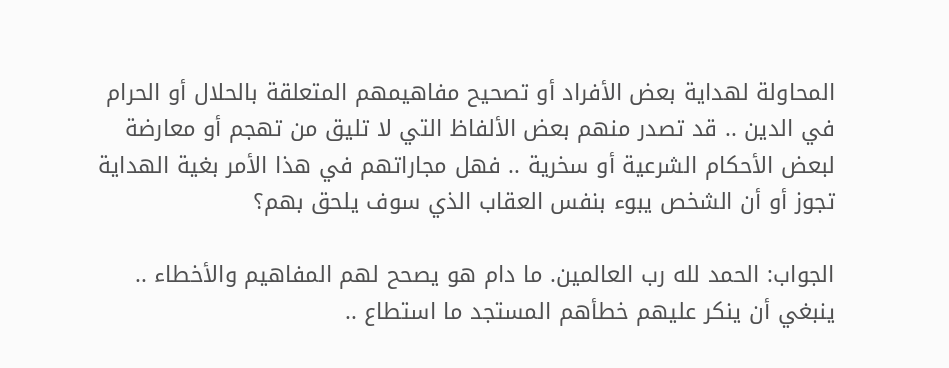المحاولة لهداية بعض الأفراد أو تصحيح مفاهيمهم المتعلقة بالحلال أو الحرام في الدين .. قد تصدر منهم بعض الألفاظ التي لا تليق من تهجم أو معارضة لبعض الأحكام الشرعية أو سخرية .. فهل مجاراتهم في هذا الأمر بغية الهداية تجوز أو أن الشخص يبوء بنفس العقاب الذي سوف يلحق بهم؟

الجواب: الحمد لله رب العالمين. ما دام هو يصحح لهم المفاهيم والأخطاء .. ينبغي أن ينكر عليهم خطأهم المستجد ما استطاع ..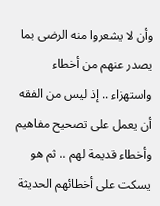وأن لا يشعروا منه الرضى بما يصدر عنهم من أخطاء واستهزاء .. إذ ليس من الفقه أن يعمل على تصحيح مفاهيم وأخطاء قديمة لهم .. ثم هو يسكت على أخطائهم الحديثة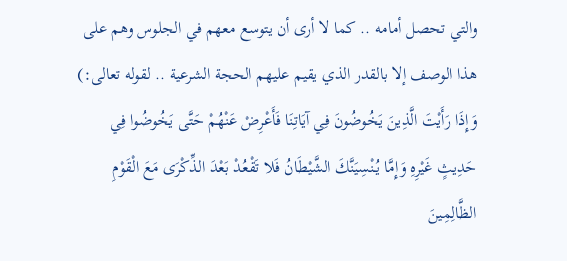والتي تحصل أمامه .. كما لا أرى أن يتوسع معهم في الجلوس وهم على هذا الوصف إلا بالقدر الذي يقيم عليهم الحجة الشرعية .. لقوله تعالى:) وَإِذَا رَأَيْتَ الَّذِينَ يَخُوضُونَ فِي آيَاتِنَا فَأَعْرِضْ عَنْهُمْ حَتَّى يَخُوضُوا فِي حَدِيثٍ غَيْرِهِ وَإِمَّا يُنْسِيَنَّكَ الشَّيْطَانُ فَلا تَقْعُدْ بَعْدَ الذِّكْرَى مَعَ الْقَوْمِ الظَّالِمِينَ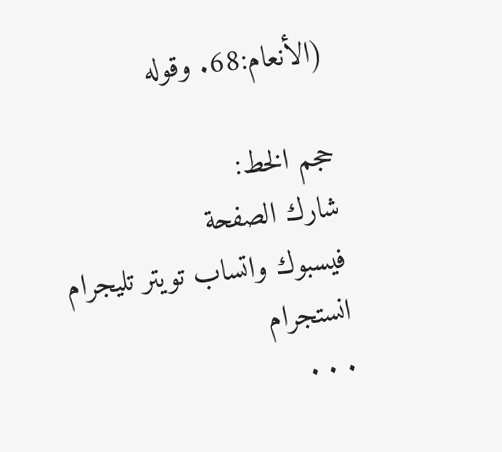(الأنعام:68. وقوله

حجم الخط:
شارك الصفحة
فيسبوك واتساب تويتر تليجرام انستجرام
. . .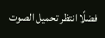فضلًا انتظر تحميل الصوت